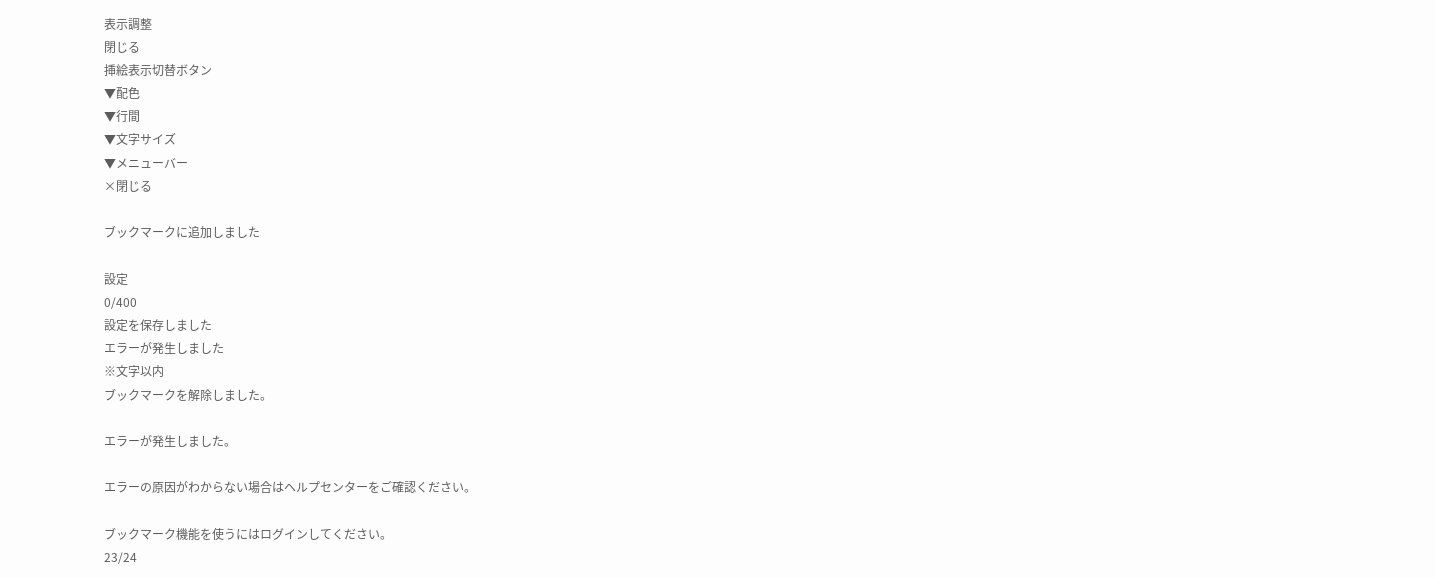表示調整
閉じる
挿絵表示切替ボタン
▼配色
▼行間
▼文字サイズ
▼メニューバー
×閉じる

ブックマークに追加しました

設定
0/400
設定を保存しました
エラーが発生しました
※文字以内
ブックマークを解除しました。

エラーが発生しました。

エラーの原因がわからない場合はヘルプセンターをご確認ください。

ブックマーク機能を使うにはログインしてください。
23/24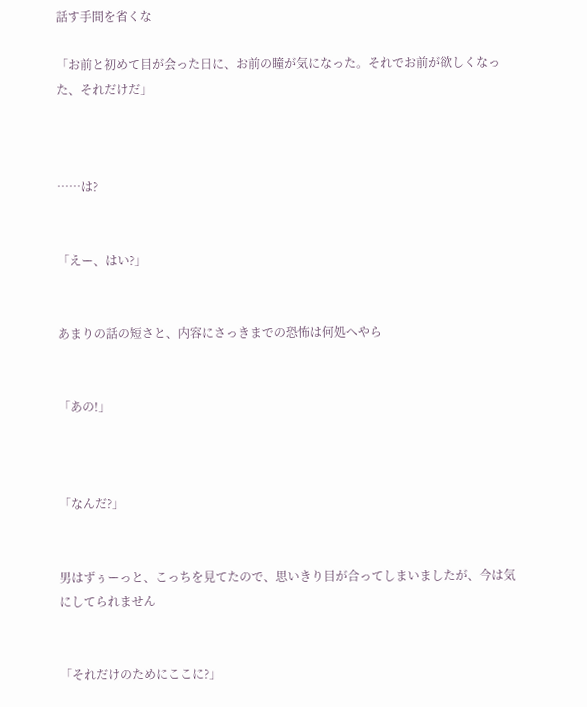話す手間を省くな

「お前と初めて目が会った日に、お前の瞳が気になった。それでお前が欲しくなった、それだけだ」



……は?


「えー、はい?」


あまりの話の短さと、内容にさっきまでの恐怖は何処へやら


「あの!」



「なんだ?」


男はずぅーっと、こっちを見てたので、思いきり目が合ってしまいましたが、今は気にしてられません


「それだけのためにここに?」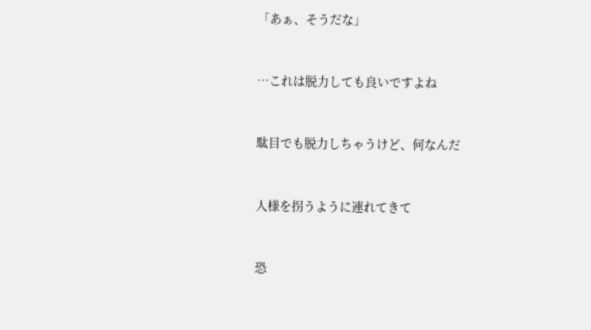「あぁ、そうだな」


…これは脱力しても良いですよね


駄目でも脱力しちゃうけど、何なんだ


人様を拐うように連れてきて


恐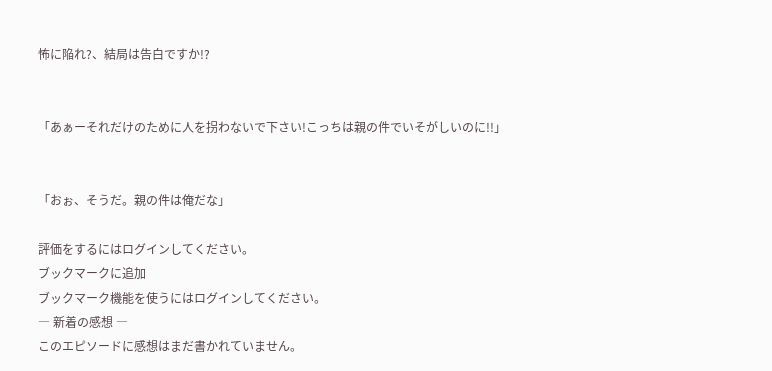怖に陥れ?、結局は告白ですか!?


「あぁーそれだけのために人を拐わないで下さい!こっちは親の件でいそがしいのに!!」


「おぉ、そうだ。親の件は俺だな」

評価をするにはログインしてください。
ブックマークに追加
ブックマーク機能を使うにはログインしてください。
― 新着の感想 ―
このエピソードに感想はまだ書かれていません。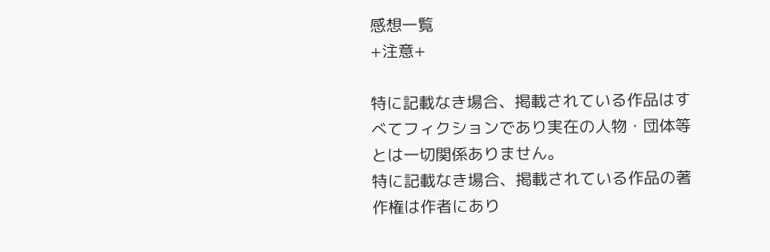感想一覧
+注意+

特に記載なき場合、掲載されている作品はすべてフィクションであり実在の人物・団体等とは一切関係ありません。
特に記載なき場合、掲載されている作品の著作権は作者にあり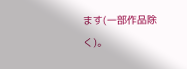ます(一部作品除く)。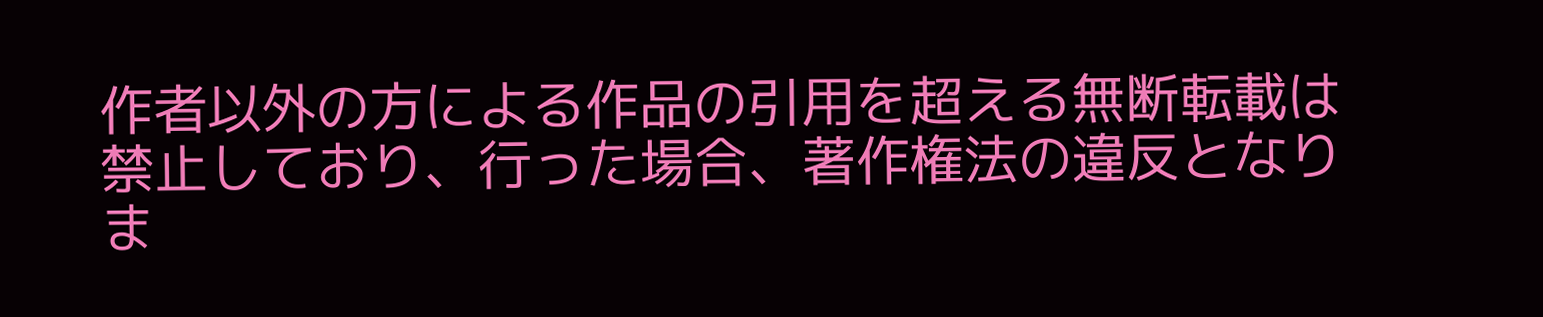作者以外の方による作品の引用を超える無断転載は禁止しており、行った場合、著作権法の違反となりま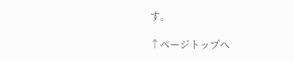す。

↑ページトップへ